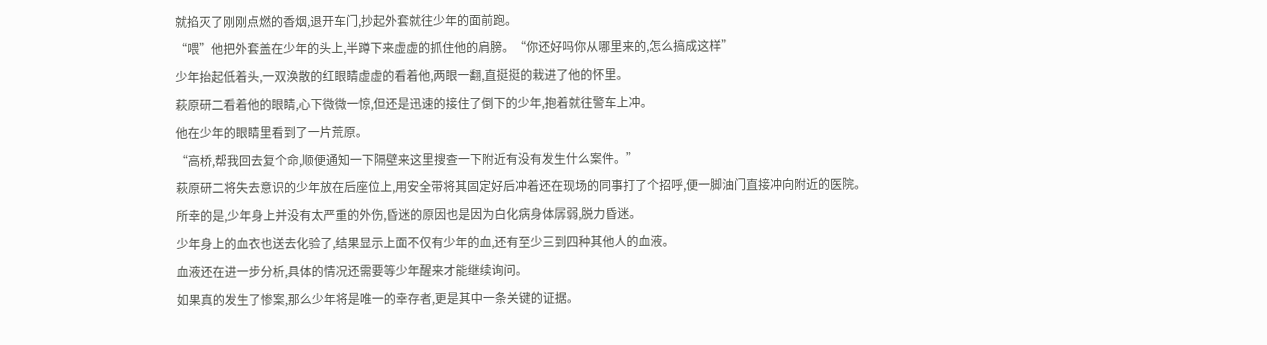就掐灭了刚刚点燃的香烟,退开车门,抄起外套就往少年的面前跑。
“喂”他把外套盖在少年的头上,半蹲下来虚虚的抓住他的肩膀。“你还好吗你从哪里来的,怎么搞成这样”
少年抬起低着头,一双涣散的红眼睛虚虚的看着他,两眼一翻,直挺挺的栽进了他的怀里。
萩原研二看着他的眼睛,心下微微一惊,但还是迅速的接住了倒下的少年,抱着就往警车上冲。
他在少年的眼睛里看到了一片荒原。
“高桥,帮我回去复个命,顺便通知一下隔壁来这里搜查一下附近有没有发生什么案件。”
萩原研二将失去意识的少年放在后座位上,用安全带将其固定好后冲着还在现场的同事打了个招呼,便一脚油门直接冲向附近的医院。
所幸的是,少年身上并没有太严重的外伤,昏迷的原因也是因为白化病身体孱弱,脱力昏迷。
少年身上的血衣也送去化验了,结果显示上面不仅有少年的血,还有至少三到四种其他人的血液。
血液还在进一步分析,具体的情况还需要等少年醒来才能继续询问。
如果真的发生了惨案,那么少年将是唯一的幸存者,更是其中一条关键的证据。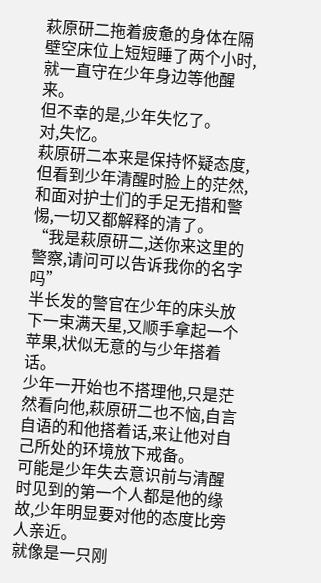萩原研二拖着疲惫的身体在隔壁空床位上短短睡了两个小时,就一直守在少年身边等他醒来。
但不幸的是,少年失忆了。
对,失忆。
萩原研二本来是保持怀疑态度,但看到少年清醒时脸上的茫然,和面对护士们的手足无措和警惕,一切又都解释的清了。
“我是萩原研二,送你来这里的警察,请问可以告诉我你的名字吗”
半长发的警官在少年的床头放下一束满天星,又顺手拿起一个苹果,状似无意的与少年搭着话。
少年一开始也不搭理他,只是茫然看向他,萩原研二也不恼,自言自语的和他搭着话,来让他对自己所处的环境放下戒备。
可能是少年失去意识前与清醒时见到的第一个人都是他的缘故,少年明显要对他的态度比旁人亲近。
就像是一只刚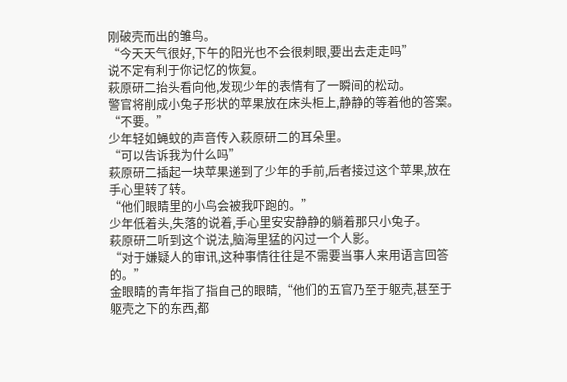刚破壳而出的雏鸟。
“今天天气很好,下午的阳光也不会很刺眼,要出去走走吗”
说不定有利于你记忆的恢复。
萩原研二抬头看向他,发现少年的表情有了一瞬间的松动。
警官将削成小兔子形状的苹果放在床头柜上,静静的等着他的答案。
“不要。”
少年轻如蝇蚊的声音传入萩原研二的耳朵里。
“可以告诉我为什么吗”
萩原研二插起一块苹果递到了少年的手前,后者接过这个苹果,放在手心里转了转。
“他们眼睛里的小鸟会被我吓跑的。”
少年低着头,失落的说着,手心里安安静静的躺着那只小兔子。
萩原研二听到这个说法,脑海里猛的闪过一个人影。
“对于嫌疑人的审讯,这种事情往往是不需要当事人来用语言回答的。”
金眼睛的青年指了指自己的眼睛,“他们的五官乃至于躯壳,甚至于躯壳之下的东西,都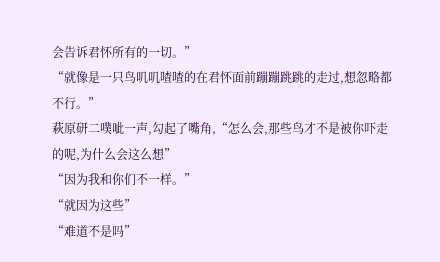会告诉君怀所有的一切。”
“就像是一只鸟叽叽喳喳的在君怀面前蹦蹦跳跳的走过,想忽略都不行。”
萩原研二噗呲一声,勾起了嘴角,“怎么会,那些鸟才不是被你吓走的呢,为什么会这么想”
“因为我和你们不一样。”
“就因为这些”
“难道不是吗”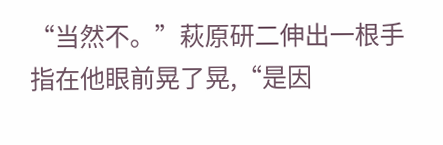“当然不。”萩原研二伸出一根手指在他眼前晃了晃,“是因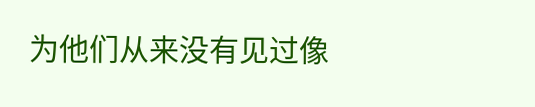为他们从来没有见过像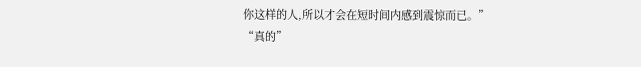你这样的人,所以才会在短时间内感到震惊而已。”
“真的”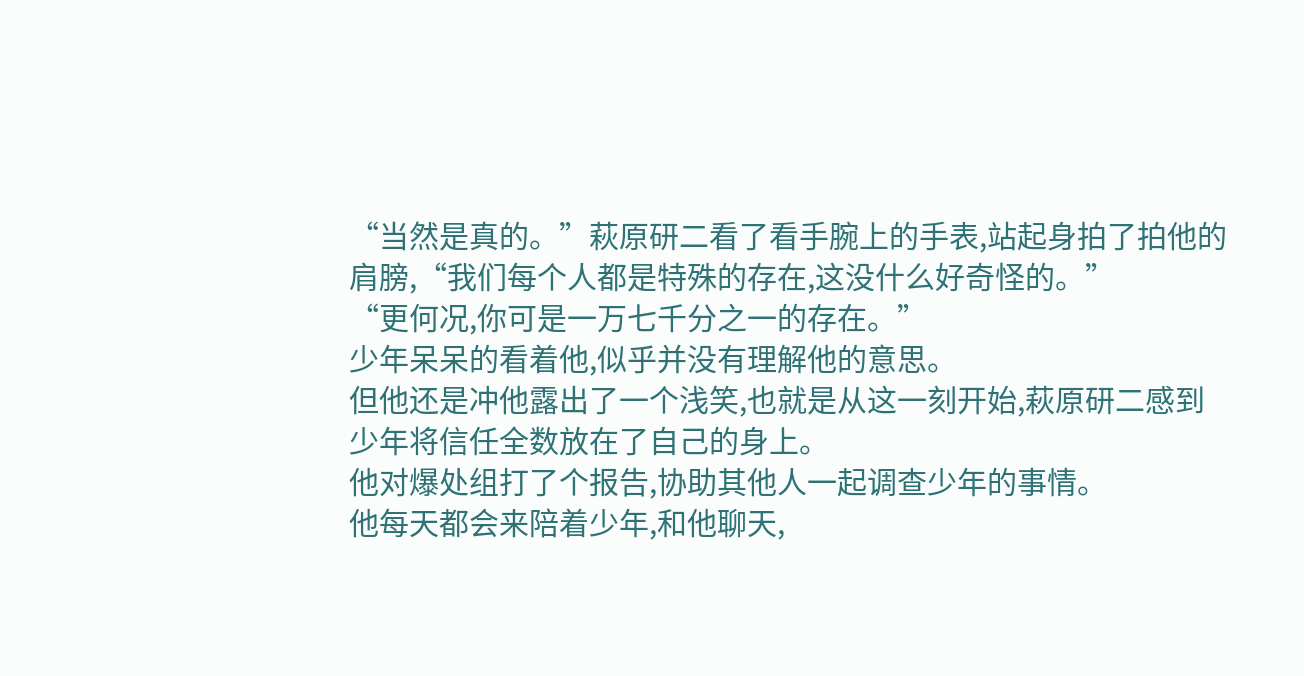“当然是真的。”萩原研二看了看手腕上的手表,站起身拍了拍他的肩膀,“我们每个人都是特殊的存在,这没什么好奇怪的。”
“更何况,你可是一万七千分之一的存在。”
少年呆呆的看着他,似乎并没有理解他的意思。
但他还是冲他露出了一个浅笑,也就是从这一刻开始,萩原研二感到少年将信任全数放在了自己的身上。
他对爆处组打了个报告,协助其他人一起调查少年的事情。
他每天都会来陪着少年,和他聊天,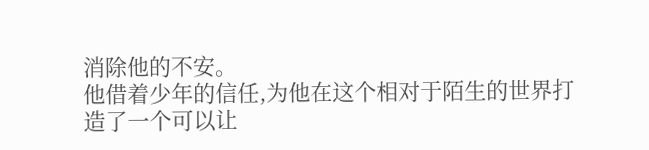消除他的不安。
他借着少年的信任,为他在这个相对于陌生的世界打造了一个可以让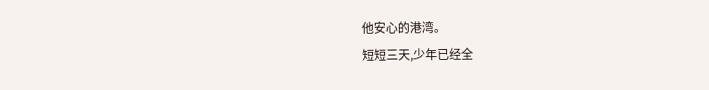他安心的港湾。
短短三天,少年已经全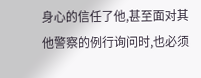身心的信任了他,甚至面对其他警察的例行询问时,也必须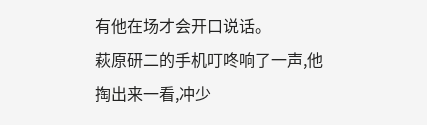有他在场才会开口说话。
萩原研二的手机叮咚响了一声,他掏出来一看,冲少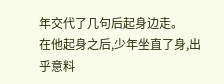年交代了几句后起身边走。
在他起身之后,少年坐直了身,出乎意料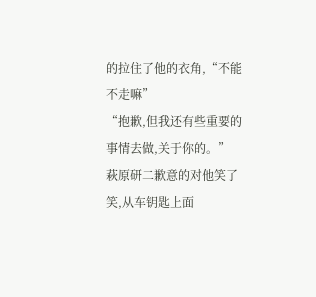的拉住了他的衣角,“不能不走嘛”
“抱歉,但我还有些重要的事情去做,关于你的。”
萩原研二歉意的对他笑了笑,从车钥匙上面